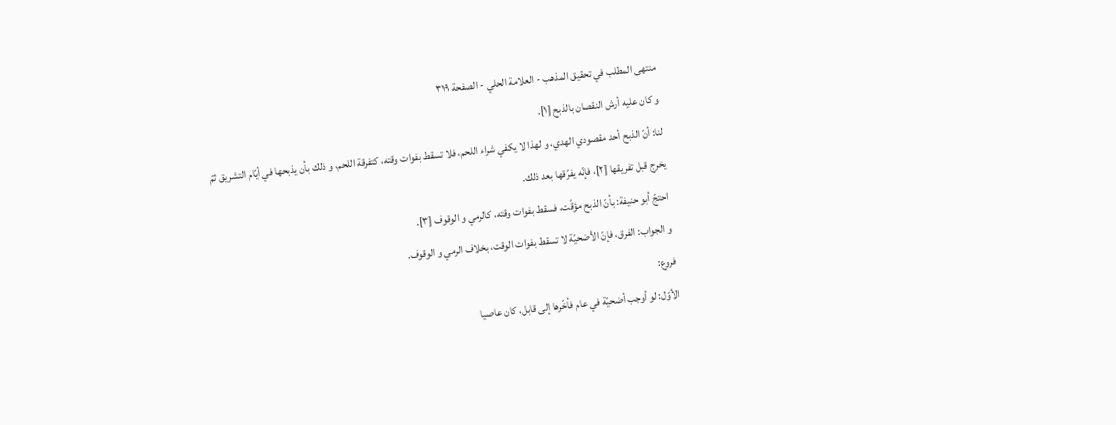منتهى المطلب في تحقيق المذهب - العلامة الحلي - الصفحة ٣١٩
و كان عليه أرش النقصان بالذبح [١].
لنا: أنّ الذبح أحد مقصودي الهدي، و لهذا لا يكفي شراء اللحم، فلا تسقط بفوات وقته، كتفرقة اللحم، و ذلك بأن يذبحها في أيّام التشريق ثمّ يخرج قبل تفريقها [٢]، فإنّه يفرّقها بعد ذلك.
احتجّ أبو حنيفة: بأنّ الذبح مؤقّت، فسقط بفوات وقته، كالرمي و الوقوف [٣].
و الجواب: الفرق، فإنّ الأضحيّة لا تسقط بفوات الوقت، بخلاف الرمي و الوقوف.
فروع:
الأوّل: لو أوجب أضحيّة في عام فأخّرها إلى قابل، كان عاصيا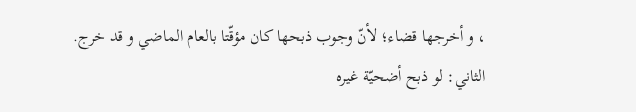، و أخرجها قضاء؛ لأنّ وجوب ذبحها كان مؤقّتا بالعام الماضي و قد خرج.
الثاني: لو ذبح أضحيّة غيره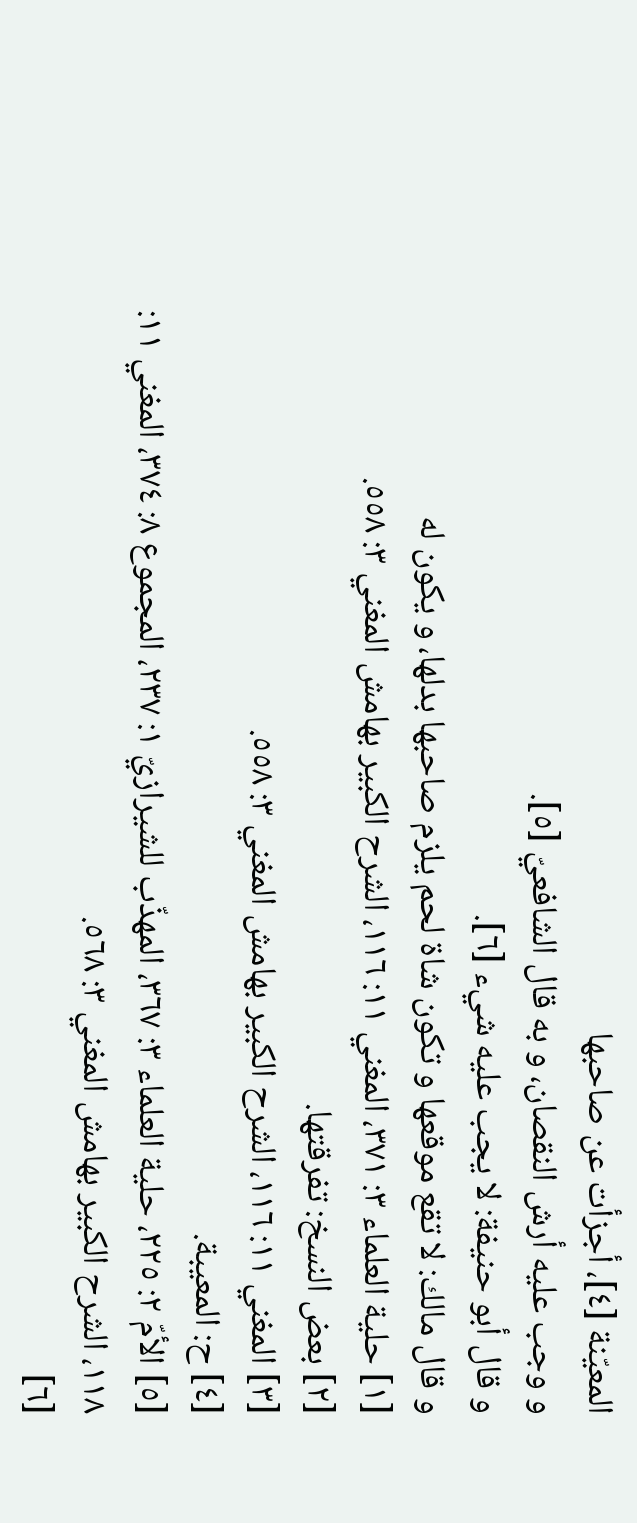المعيّنة [٤]، أجزأت عن صاحبها
و وجب عليه أرش النقصان، و به قال الشافعيّ [٥].
و قال أبو حنيفة: لا يجب عليه شيء [٦].
و قال مالك: لا تقع موقعها و تكون شاة لحم يلزم صاحبها بدلها، و يكون له
[١] حلية العلماء ٣: ٣٧١، المغني ١١: ١١٦، الشرح الكبير بهامش المغني ٣: ٥٥٨.
[٢] بعض النسخ: تفرقتها.
[٣] المغني ١١: ١١٦، الشرح الكبير بهامش المغني ٣: ٥٥٨.
[٤] ح: المعيبة.
[٥] الأمّ ٢: ٢٢٥، حلية العلماء ٣: ٣٦٧، المهذّب للشيرازيّ ١: ٢٣٧، المجموع ٨: ٣٧٤، المغني ١١:
١١٨، الشرح الكبير بهامش المغني ٣: ٥٦٨.
[٦]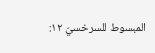المبسوط للسرخسيّ ١٢: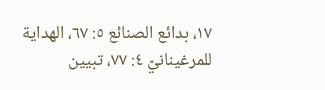١٧، بدائع الصنائع ٥: ٦٧، الهداية للمرغينانيّ ٤: ٧٧، تبيين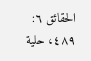الحقائق ٦:
٤٨٩، حلية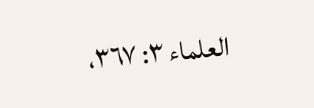العلماء ٣: ٣٦٧،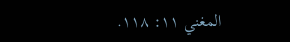المغني ١١: ١١٨.